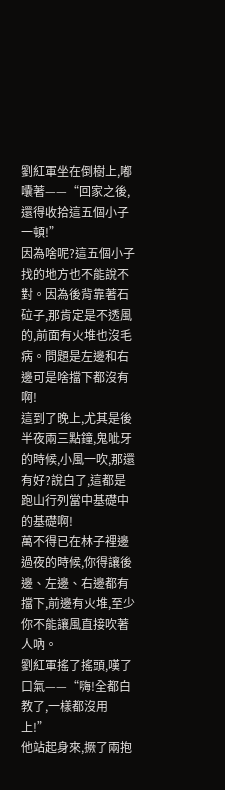劉紅軍坐在倒樹上,嘟囔著——“回家之後,還得收拾這五個小子一頓!”
因為啥呢?這五個小子找的地方也不能說不對。因為後背靠著石砬子,那肯定是不透風的,前面有火堆也沒毛病。問題是左邊和右邊可是啥擋下都沒有啊!
這到了晚上,尤其是後半夜兩三點鐘,鬼呲牙的時候,小風一吹,那還有好?說白了,這都是跑山行列當中基礎中的基礎啊!
萬不得已在林子裡邊過夜的時候,你得讓後邊、左邊、右邊都有擋下,前邊有火堆,至少你不能讓風直接吹著人吶。
劉紅軍搖了搖頭,嘆了口氣——“嗨!全都白教了,一樣都沒用上!”
他站起身來,撅了兩抱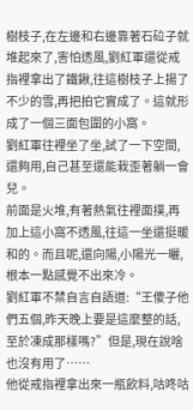樹枝子,在左邊和右邊靠著石砬子就堆起來了,害怕透風,劉紅軍還從戒指裡拿出了鐵鍬,往這樹枝子上揚了不少的雪,再把拍它實成了。這就形成了一個三面包圍的小窩。
劉紅軍往裡坐了坐,試了一下空間,還夠用,自己甚至還能栽歪著躺一會兒。
前面是火堆,有著熱氣往裡面撲,再加上這小窩不透風,往這一坐還挺暖和的。而且呢,還向陽,小陽光一曬,根本一點感覺不出來冷。
劉紅軍不禁自言自語道:“王傻子他們五個,昨天晚上要是這麼整的話,至於凍成那樣嗎?”但是,現在說啥也沒有用了……
他從戒指裡拿出來一瓶飲料,咕咚咕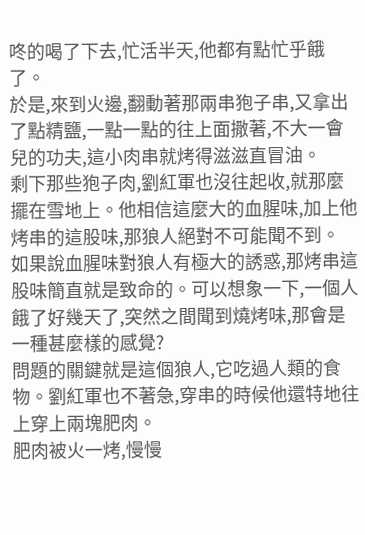咚的喝了下去,忙活半天,他都有點忙乎餓了。
於是,來到火邊,翻動著那兩串狍子串,又拿出了點精鹽,一點一點的往上面撒著,不大一會兒的功夫,這小肉串就烤得滋滋直冒油。
剩下那些狍子肉,劉紅軍也沒往起收,就那麼擺在雪地上。他相信這麼大的血腥味,加上他烤串的這股味,那狼人絕對不可能聞不到。
如果說血腥味對狼人有極大的誘惑,那烤串這股味簡直就是致命的。可以想象一下,一個人餓了好幾天了,突然之間聞到燒烤味,那會是一種甚麼樣的感覺?
問題的關鍵就是這個狼人,它吃過人類的食物。劉紅軍也不著急,穿串的時候他還特地往上穿上兩塊肥肉。
肥肉被火一烤,慢慢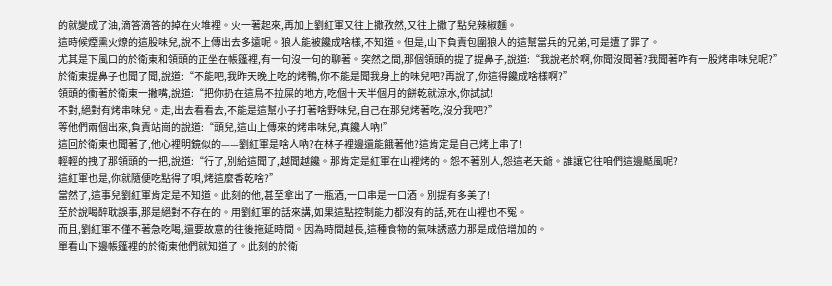的就變成了油,滴答滴答的掉在火堆裡。火一著起來,再加上劉紅軍又往上撒孜然,又往上撒了點兒辣椒麵。
這時候煙熏火燎的這股味兒,說不上傳出去多遠呢。狼人能被饞成啥樣,不知道。但是,山下負責包圍狼人的這幫當兵的兄弟,可是遭了罪了。
尤其是下風口的於衛東和領頭的正坐在帳篷裡,有一句沒一句的聊著。突然之間,那個領頭的提了提鼻子,說道:“我說老於啊,你聞沒聞著?我聞著咋有一股烤串味兒呢?”
於衛東提鼻子也聞了聞,說道:“不能吧,我昨天晚上吃的烤鴨,你不能是聞我身上的味兒吧?再說了,你這得饞成啥樣啊?”
領頭的衝著於衛東一撇嘴,說道:“把你扔在這鳥不拉屎的地方,吃個十天半個月的餅乾就涼水,你試試!
不對,絕對有烤串味兒。走,出去看看去,不能是這幫小子打著啥野味兒,自己在那兒烤著吃,沒分我吧?”
等他們兩個出來,負責站崗的說道:“頭兒,這山上傳來的烤串味兒,真饞人吶!”
這回於衛東也聞著了,他心裡明鏡似的——劉紅軍是啥人吶?在林子裡邊還能餓著他?這肯定是自己烤上串了!
輕輕的拽了那領頭的一把,說道:“行了,別給這聞了,越聞越饞。那肯定是紅軍在山裡烤的。怨不著別人,怨這老天爺。誰讓它往咱們這邊颳風呢?
這紅軍也是,你就隨便吃點得了唄,烤這麼香乾啥?”
當然了,這事兒劉紅軍肯定是不知道。此刻的他,甚至拿出了一瓶酒,一口串是一口酒。別提有多美了!
至於說喝醉耽誤事,那是絕對不存在的。用劉紅軍的話來講,如果這點控制能力都沒有的話,死在山裡也不冤。
而且,劉紅軍不僅不著急吃喝,還要故意的往後拖延時間。因為時間越長,這種食物的氣味誘惑力那是成倍增加的。
單看山下邊帳篷裡的於衛東他們就知道了。此刻的於衛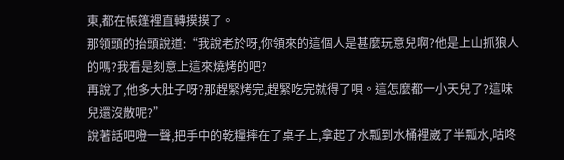東,都在帳篷裡直轉摸摸了。
那領頭的抬頭說道:“我說老於呀,你領來的這個人是甚麼玩意兒啊?他是上山抓狼人的嗎?我看是刻意上這來燒烤的吧?
再說了,他多大肚子呀?那趕緊烤完,趕緊吃完就得了唄。這怎麼都一小天兒了?這味兒還沒散呢?”
說著話吧噔一聲,把手中的乾糧摔在了桌子上,拿起了水瓢到水桶裡崴了半瓢水,咕咚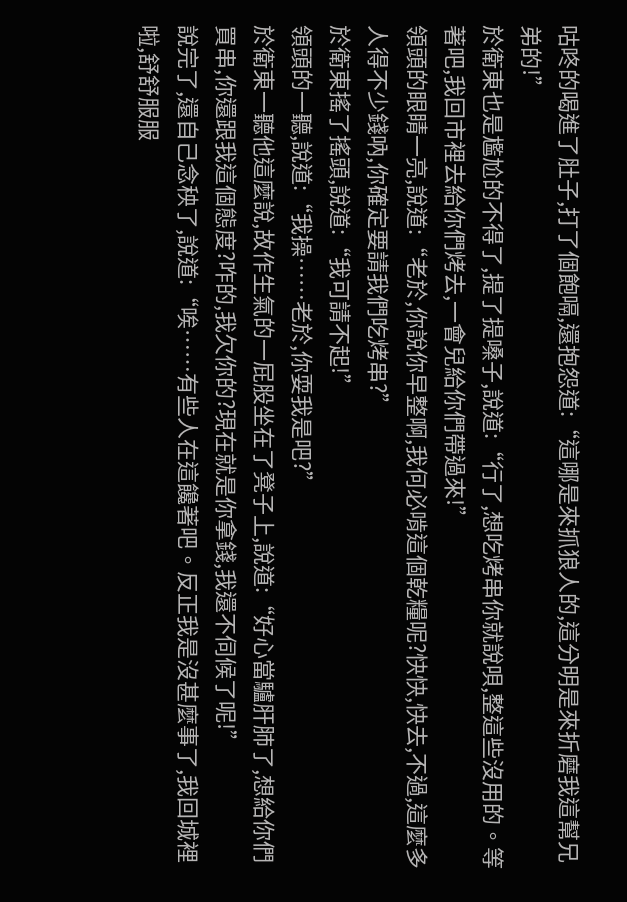咕咚的喝進了肚子,打了個飽嗝,還抱怨道:“這哪是來抓狼人的,這分明是來折磨我這幫兄弟的!”
於衛東也是尷尬的不得了,提了提嗓子,說道:“行了,想吃烤串你就說唄,整這些沒用的。等著吧,我回市裡去給你們烤去,一會兒給你們帶過來!”
領頭的眼睛一亮,說道:“老於,你說你早整啊,我何必啃這個乾糧呢?快快,快去,不過,這麼多人得不少錢吶,你確定要請我們吃烤串?”
於衛東搖了搖頭,說道:“我可請不起!”
領頭的一聽,說道:“我操……老於,你耍我是吧?”
於衛東一聽他這麼說,故作生氣的一屁股坐在了凳子上,說道:“好心當驢肝肺了,想給你們買串,你還跟我這個態度?咋的,我欠你的?現在就是你拿錢,我還不伺候了呢!”
說完了,還自己念秧了,說道:“唉……有些人在這饞著吧。反正我是沒甚麼事了,我回城裡啦,舒舒服服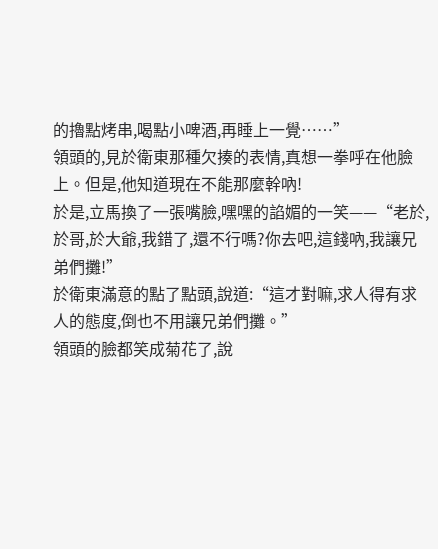的擼點烤串,喝點小啤酒,再睡上一覺……”
領頭的,見於衛東那種欠揍的表情,真想一拳呼在他臉上。但是,他知道現在不能那麼幹吶!
於是,立馬換了一張嘴臉,嘿嘿的諂媚的一笑——“老於,於哥,於大爺,我錯了,還不行嗎?你去吧,這錢吶,我讓兄弟們攤!”
於衛東滿意的點了點頭,說道:“這才對嘛,求人得有求人的態度,倒也不用讓兄弟們攤。”
領頭的臉都笑成菊花了,說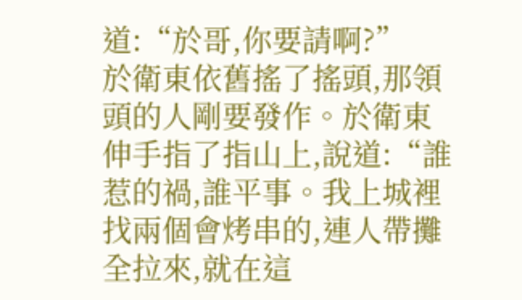道:“於哥,你要請啊?”
於衛東依舊搖了搖頭,那領頭的人剛要發作。於衛東伸手指了指山上,說道:“誰惹的禍,誰平事。我上城裡找兩個會烤串的,連人帶攤全拉來,就在這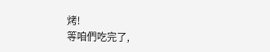烤!
等咱們吃完了,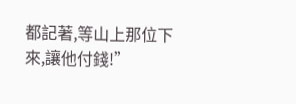都記著,等山上那位下來,讓他付錢!”